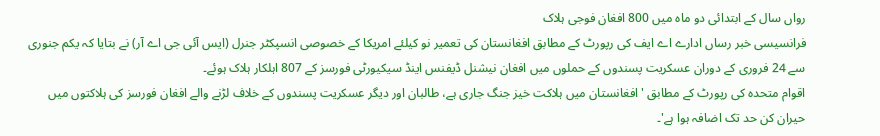رواں سال کے ابتدائی دو ماہ میں 800 افغان فوجی ہلاک
فرانسیسی خبر رساں ادارے اے ایف کی رپورٹ کے مطابق افغانستان کی تعمیر نو کیلئے امریکا کے خصوصی انسپکٹر جنرل (ایس آئی جی اے آر) نے بتایا کہ یکم جنوری سے 24 فروری کے دوران عسکریت پسندوں کے حملوں میں افغان نیشنل ڈیفنس اینڈ سیکیورٹی فورسز کے 807 اہلکار ہلاک ہوئے۔
اقوام متحدہ کی رپورٹ کے مطابق 'افغانستان میں ہلاکت خیز جنگ جاری ہے، طالبان اور دیگر عسکریت پسندوں کے خلاف لڑنے والے افغان فورسز کی ہلاکتوں میں حیران کن حد تک اضافہ ہوا ہے'۔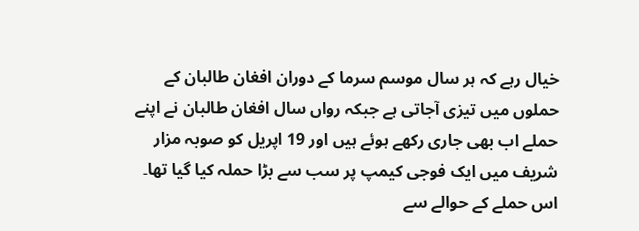خیال رہے کہ ہر سال موسم سرما کے دوران افغان طالبان کے حملوں میں تیزی آجاتی ہے جبکہ رواں سال افغان طالبان نے اپنے حملے اب بھی جاری رکھے ہوئے ہیں اور 19 اپریل کو صوبہ مزار شریف میں ایک فوجی کیمپ پر سب سے بڑا حملہ کیا گیا تھا۔
اس حملے کے حوالے سے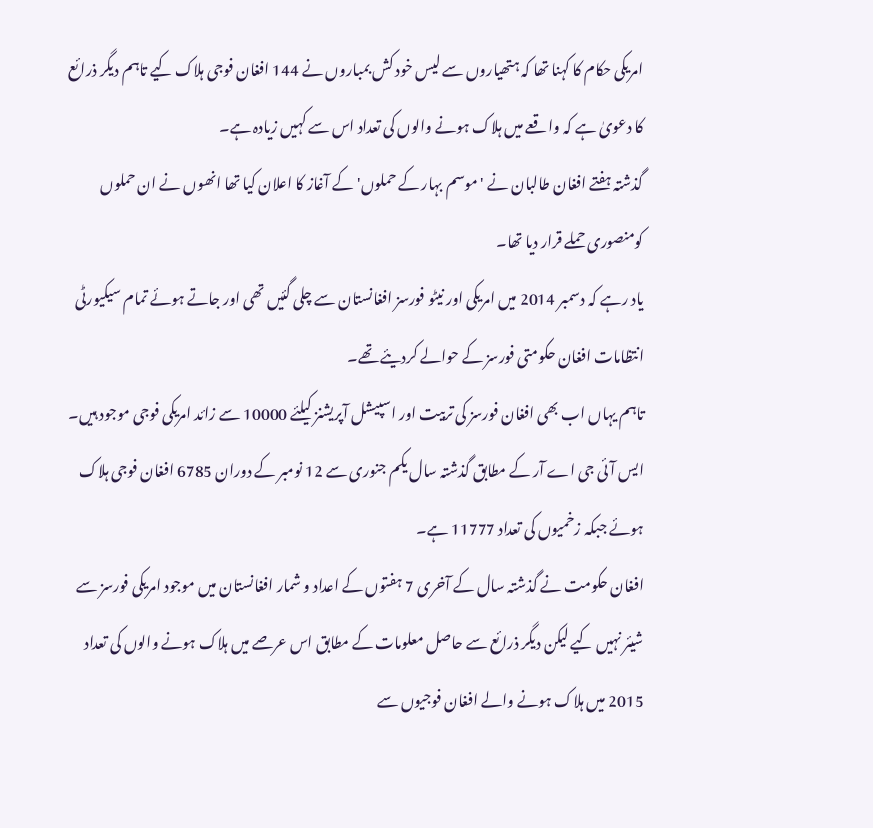امریکی حکام کا کہنا تھا کہ ہتھیاروں سے لیس خود کش بمباروں نے 144 افغان فوجی ہلاک کیے تاہم دیگر ذرائع کا دعویٰ ہے کہ واقعے میں ہلاک ہونے والوں کی تعداد اس سے کہیں زیادہ ہے۔
گذشتہ ہفتے افغان طالبان نے 'موسم بہار کے حملوں' کے آغاز کا اعلان کیا تھا انھوں نے ان حملوں کومنصوری حملے قرار دیا تھا۔
یاد رہے کہ دسمبر 2014 میں امریکی اور نیٹو فورسز افغانستان سے چلی گئیں تھی اور جاتے ہوئے تمام سیکیورٹی انتظامات افغان حکومتی فورسز کے حوالے کردیئے تھے۔
تاہم یہاں اب بھی افغان فورسز کی تربیت اور اسپیشل آپریشنز کیلئے 10000 سے زائد امریکی فوجی موجود ہیں۔
ایس آئی جی اے آر کے مطابق گذشتہ سال یکم جنوری سے 12 نومبر کے دوران 6785 افغان فوجی ہلاک ہوئے جبکہ زخمیوں کی تعداد 11777 ہے۔
افغان حکومت نے گذشتہ سال کے آخری 7 ہفتوں کے اعداد و شمار افغانستان میں موجود امریکی فورسز سے شیئر نہیں کیے لیکن دیگر ذرائع سے حاصل معلومات کے مطابق اس عرصے میں ہلاک ہونے والوں کی تعداد 2015 میں ہلاک ہونے والے افغان فوجیوں سے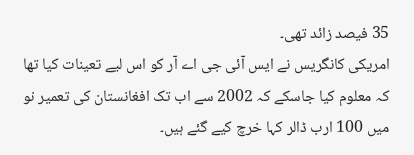35 فیصد زائد تھی۔
امریکی کانگریس نے ایس آئی جی اے آر کو اس لیے تعینات کیا تھا کہ معلوم کیا جاسکے کہ 2002 سے اب تک افغانستان کی تعمیر نو میں 100 ارب ڈالر کہا خرچ کیے گئے ہیں۔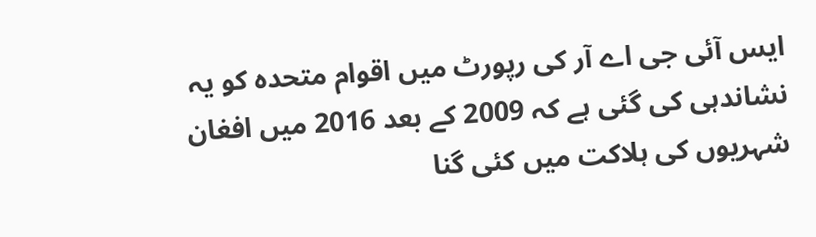ایس آئی جی اے آر کی رپورٹ میں اقوام متحدہ کو یہ نشاندہی کی گئی ہے کہ 2009 کے بعد 2016 میں افغان شہریوں کی ہلاکت میں کئی گنا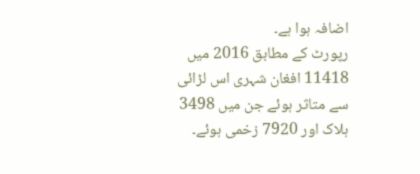اضافہ ہوا ہے۔
رپورٹ کے مطابق 2016 میں 11418 افغان شہری اس لڑائی سے متاثر ہوئے جن میں 3498 ہلاک اور 7920 زخمی ہوئے۔